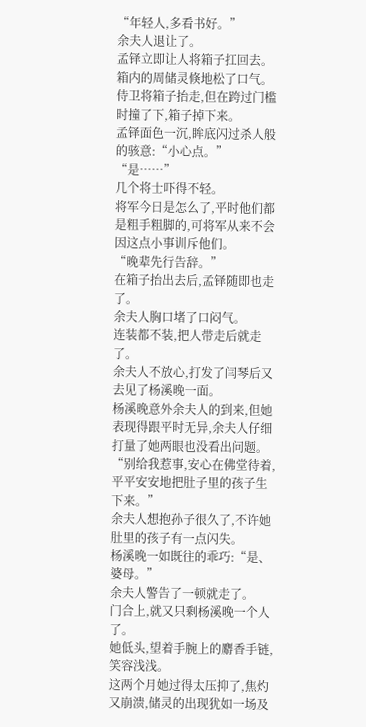“年轻人,多看书好。”
余夫人退让了。
孟铎立即让人将箱子扛回去。
箱内的周储灵倏地松了口气。
侍卫将箱子抬走,但在跨过门槛时撞了下,箱子掉下来。
孟铎面色一沉,眸底闪过杀人般的骇意:“小心点。”
“是……”
几个将士吓得不轻。
将军今日是怎么了,平时他们都是粗手粗脚的,可将军从来不会因这点小事训斥他们。
“晚辈先行告辞。”
在箱子抬出去后,孟铎随即也走了。
余夫人胸口堵了口闷气。
连装都不装,把人带走后就走了。
余夫人不放心,打发了闫琴后又去见了杨溪晚一面。
杨溪晚意外余夫人的到来,但她表现得跟平时无异,余夫人仔细打量了她两眼也没看出问题。
“别给我惹事,安心在佛堂待着,平平安安地把肚子里的孩子生下来。”
余夫人想抱孙子很久了,不许她肚里的孩子有一点闪失。
杨溪晚一如既往的乖巧:“是、婆母。”
余夫人警告了一顿就走了。
门合上,就又只剩杨溪晚一个人了。
她低头,望着手腕上的麝香手链,笑容浅浅。
这两个月她过得太压抑了,焦灼又崩溃,储灵的出现犹如一场及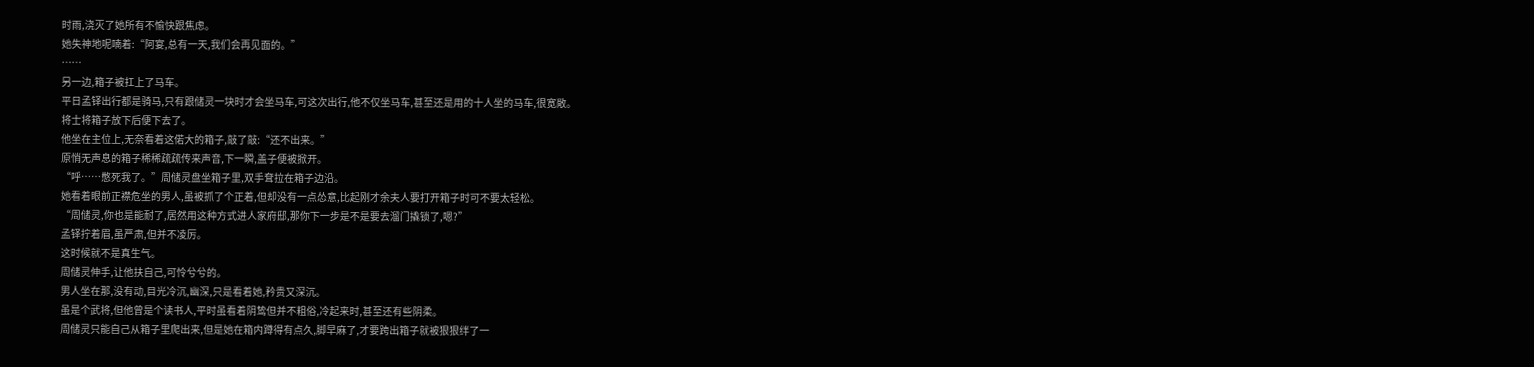时雨,浇灭了她所有不愉快跟焦虑。
她失神地呢喃着:“阿宴,总有一天,我们会再见面的。”
……
另一边,箱子被扛上了马车。
平日孟铎出行都是骑马,只有跟储灵一块时才会坐马车,可这次出行,他不仅坐马车,甚至还是用的十人坐的马车,很宽敞。
将士将箱子放下后便下去了。
他坐在主位上,无奈看着这偌大的箱子,敲了敲:“还不出来。”
原悄无声息的箱子稀稀疏疏传来声音,下一瞬,盖子便被掀开。
“呼……憋死我了。”周储灵盘坐箱子里,双手耷拉在箱子边沿。
她看着眼前正襟危坐的男人,虽被抓了个正着,但却没有一点怂意,比起刚才余夫人要打开箱子时可不要太轻松。
“周储灵,你也是能耐了,居然用这种方式进人家府邸,那你下一步是不是要去溜门撬锁了,嗯?”
孟铎拧着眉,虽严肃,但并不凌厉。
这时候就不是真生气。
周储灵伸手,让他扶自己,可怜兮兮的。
男人坐在那,没有动,目光冷沉,幽深,只是看着她,矜贵又深沉。
虽是个武将,但他曾是个读书人,平时虽看着阴鸷但并不粗俗,冷起来时,甚至还有些阴柔。
周储灵只能自己从箱子里爬出来,但是她在箱内蹲得有点久,脚早麻了,才要跨出箱子就被狠狠绊了一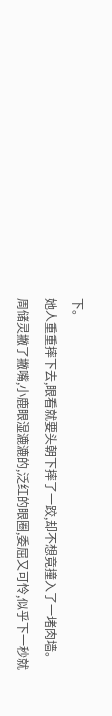下。
她人重重摔下去,眼看就要头朝下摔了一跤,却不想竟撞入了一堵肉墙。
周储灵撇了撇嘴,小鹿眼湿漉漉的,泛红的眼圈,委屈又可怜,似乎下一秒就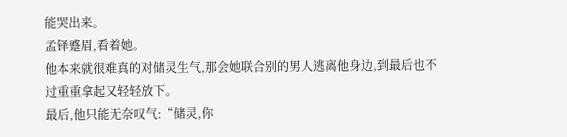能哭出来。
孟铎蹙眉,看着她。
他本来就很难真的对储灵生气,那会她联合别的男人逃离他身边,到最后也不过重重拿起又轻轻放下。
最后,他只能无奈叹气:“储灵,你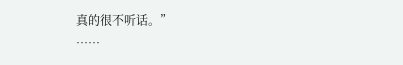真的很不听话。”
……